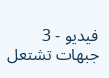فيديو - 3 جبهات تشتعل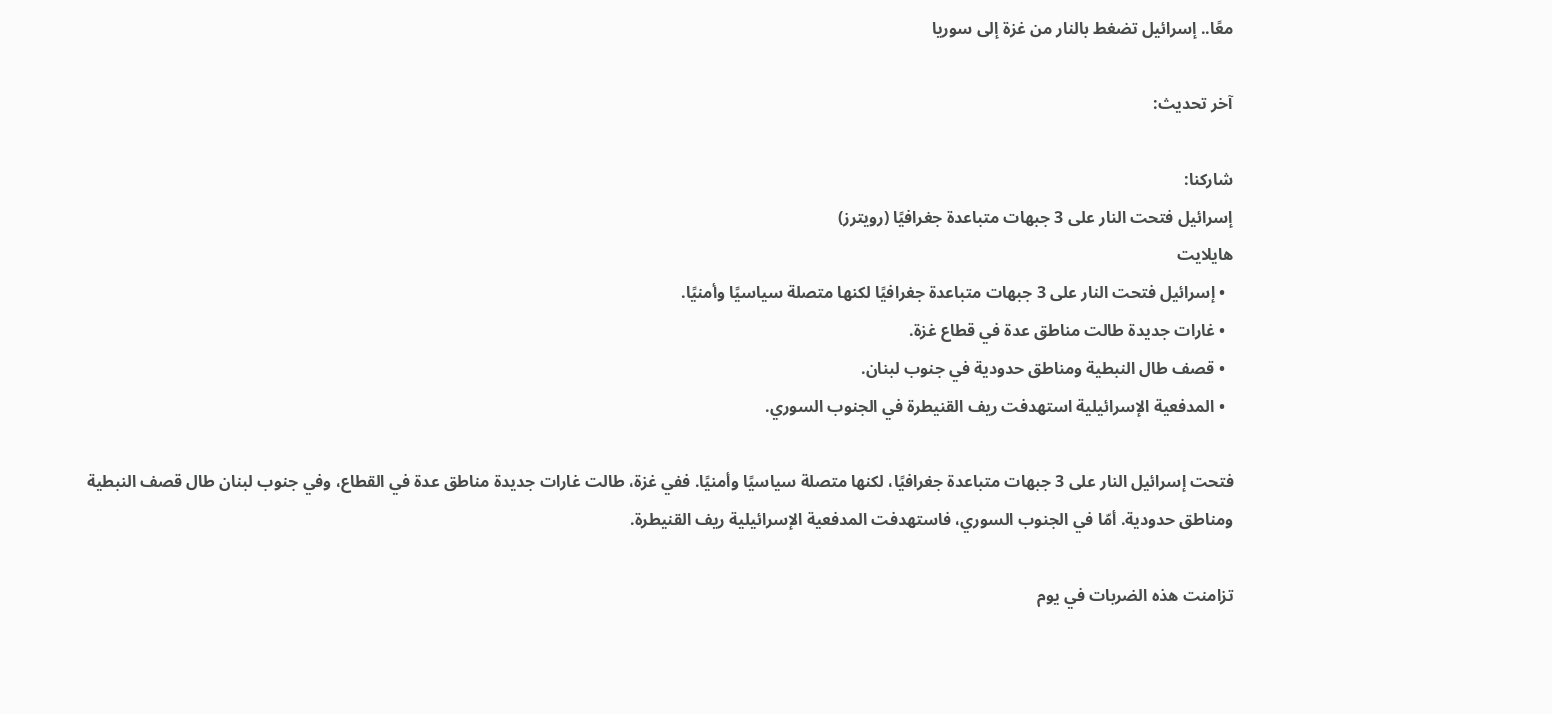معًا.. إسرائيل تضغط بالنار من غزة إلى سوريا

آخر تحديث:

شاركنا:
إسرائيل فتحت النار على 3 جبهات متباعدة جغرافيًا (رويترز)
هايلايت
  • إسرائيل فتحت النار على 3 جبهات متباعدة جغرافيًا لكنها متصلة سياسيًا وأمنيًا.
  • غارات جديدة طالت مناطق عدة في قطاع غزة.
  • قصف طال النبطية ومناطق حدودية في جنوب لبنان.
  • المدفعية الإسرائيلية استهدفت ريف القنيطرة في الجنوب السوري.

فتحت إسرائيل النار على 3 جبهات متباعدة جغرافيًا، لكنها متصلة سياسيًا وأمنيًا. ففي غزة، طالت غارات جديدة مناطق عدة في القطاع، وفي جنوب لبنان طال قصف النبطية ومناطق حدودية. أمّا في الجنوب السوري، فاستهدفت المدفعية الإسرائيلية ريف القنيطرة.

تزامنت هذه الضربات في يوم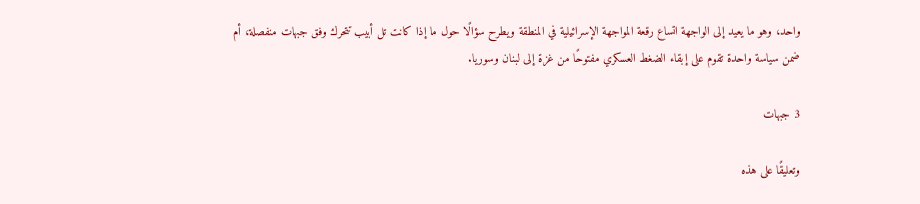واحد، وهو ما يعيد إلى الواجهة اتساع رقعة المواجهة الإسرائيلية في المنطقة ويطرح سؤالًا حول ما إذا كانت تل أبيب تتحرك وفق جبهات منفصلة، أم ضمن سياسة واحدة تقوم على إبقاء الضغط العسكري مفتوحًا من غزة إلى لبنان وسوريا.

3 جبهات

وتعليقًا على هذه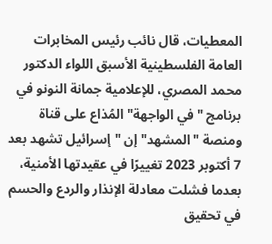المعطيات، قال نائب رئيس المخابرات العامة الفلسطينية الأسبق اللواء الدكتور محمد المصري، للإعلامية جمانة النونو في برنامج "في الواجهة" المُذاع على قناة ومنصة "المشهد" إن "إسرائيل تشهد بعد 7 أكتوبر 2023 تغييرًا في عقيدتها الأمنية، بعدما فشلت معادلة الإنذار والردع والحسم في تحقيق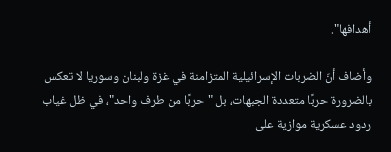أهدافها".

وأضاف أنّ الضربات الإسرائيلية المتزامنة في غزة ولبنان وسوريا لا تعكس بالضرورة حربًا متعددة الجبهات، بل "حربًا من طرف واحد"، في ظل غياب ردود عسكرية موازية على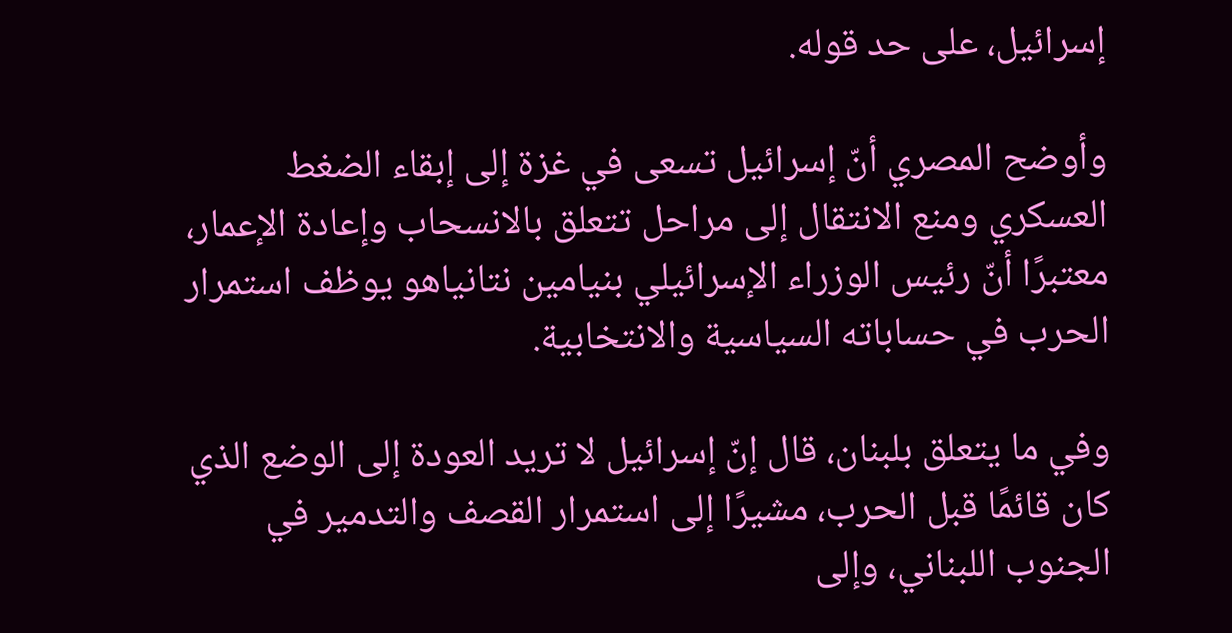إسرائيل، على حد قوله.

وأوضح المصري أنّ إسرائيل تسعى في غزة إلى إبقاء الضغط العسكري ومنع الانتقال إلى مراحل تتعلق بالانسحاب وإعادة الإعمار، معتبرًا أنّ رئيس الوزراء الإسرائيلي بنيامين نتانياهو يوظف استمرار الحرب في حساباته السياسية والانتخابية.

وفي ما يتعلق بلبنان، قال إنّ إسرائيل لا تريد العودة إلى الوضع الذي كان قائمًا قبل الحرب، مشيرًا إلى استمرار القصف والتدمير في الجنوب اللبناني، وإلى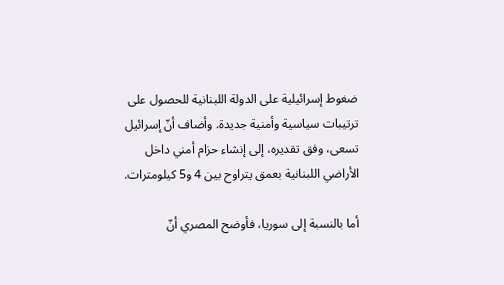ضغوط إسرائيلية على الدولة اللبنانية للحصول على ترتيبات سياسية وأمنية جديدة. وأضاف أنّ إسرائيل تسعى، وفق تقديره، إلى إنشاء حزام أمني داخل الأراضي اللبنانية بعمق يتراوح بين 4 و5 كيلومترات.

أما بالنسبة إلى سوريا، فأوضح المصري أنّ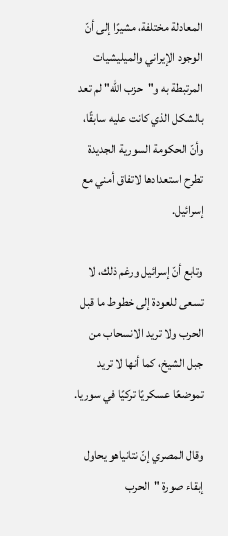المعادلة مختلفة، مشيرًا إلى أنّ الوجود الإيراني والميليشيات المرتبطة به و"حزب الله" لم تعد بالشكل الذي كانت عليه سابقًا، وأنّ الحكومة السورية الجديدة تطرح استعدادها لاتفاق أمني مع إسرائيل.

وتابع أنّ إسرائيل ورغم ذلك، لا تسعى للعودة إلى خطوط ما قبل الحرب ولا تريد الانسحاب من جبل الشيخ، كما أنها لا تريد تموضعًا عسكريًا تركيًا في سوريا.

وقال المصري إنّ نتانياهو يحاول إبقاء صورة "الحرب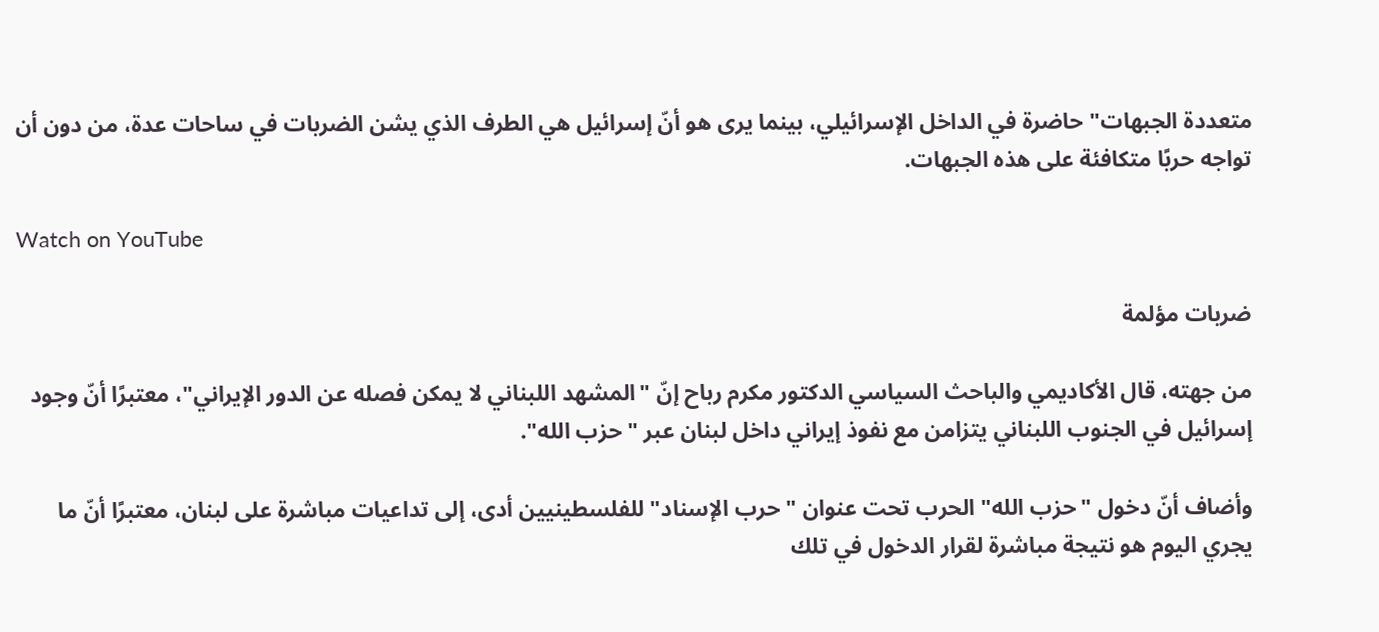متعددة الجبهات" حاضرة في الداخل الإسرائيلي، بينما يرى هو أنّ إسرائيل هي الطرف الذي يشن الضربات في ساحات عدة، من دون أن تواجه حربًا متكافئة على هذه الجبهات.

Watch on YouTube

ضربات مؤلمة

من جهته، قال الأكاديمي والباحث السياسي الدكتور مكرم رباح إنّ "المشهد اللبناني لا يمكن فصله عن الدور الإيراني"، معتبرًا أنّ وجود إسرائيل في الجنوب اللبناني يتزامن مع نفوذ إيراني داخل لبنان عبر "حزب الله".

وأضاف أنّ دخول "حزب الله" الحرب تحت عنوان "حرب الإسناد" للفلسطينيين أدى، إلى تداعيات مباشرة على لبنان، معتبرًا أنّ ما يجري اليوم هو نتيجة مباشرة لقرار الدخول في تلك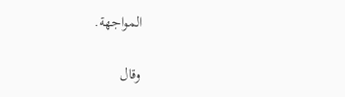المواجهة.

وقال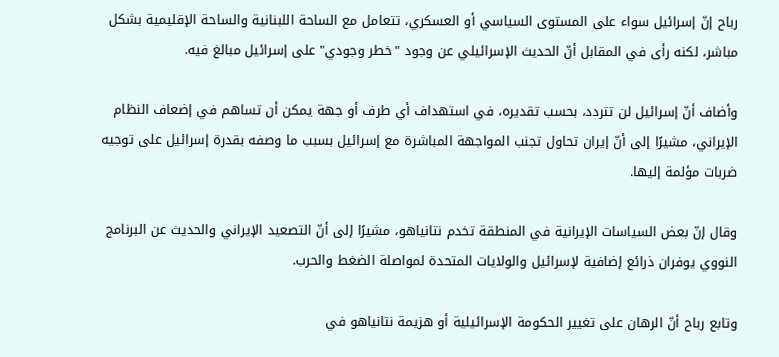رباح إنّ إسرائيل سواء على المستوى السياسي أو العسكري، تتعامل مع الساحة اللبنانية والساحة الإقليمية بشكل مباشر، لكنه رأى في المقابل أنّ الحديث الإسرائيلي عن وجود "خطر وجودي" على إسرائيل مبالغ فيه.

وأضاف أنّ إسرائيل لن تتردد، بحسب تقديره، في استهداف أي طرف أو جهة يمكن أن تساهم في إضعاف النظام الإيراني، مشيرًا إلى أنّ إيران تحاول تجنب المواجهة المباشرة مع إسرائيل بسبب ما وصفه بقدرة إسرائيل على توجيه ضربات مؤلمة إليها.

وقال إنّ بعض السياسات الإيرانية في المنطقة تخدم نتانياهو، مشيرًا إلى أنّ التصعيد الإيراني والحديث عن البرنامج النووي يوفران ذرائع إضافية لإسرائيل والولايات المتحدة لمواصلة الضغط والحرب.

وتابع رباح أنّ الرهان على تغيير الحكومة الإسرائيلية أو هزيمة نتانياهو في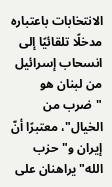الانتخابات باعتباره مدخلًا تلقائيًا إلى انسحاب إسرائيل من لبنان هو "ضرب من الخيال"، معتبرًا أنّ إيران و"حزب الله" يراهنان على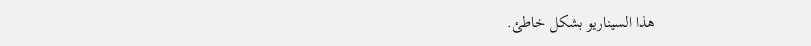هذا السيناريو بشكل خاطئ.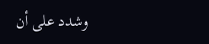وشدد على أن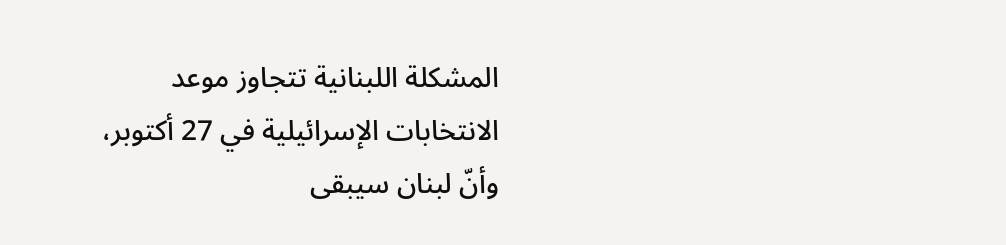المشكلة اللبنانية تتجاوز موعد الانتخابات الإسرائيلية في 27 أكتوبر، وأنّ لبنان سيبقى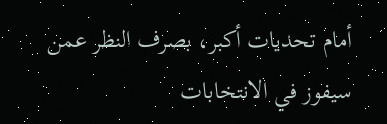أمام تحديات أكبر، بصرف النظر عمن سيفوز في الانتخابات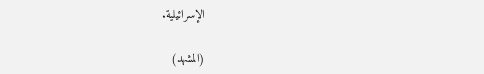الإسرائيلية.

(المشهد)